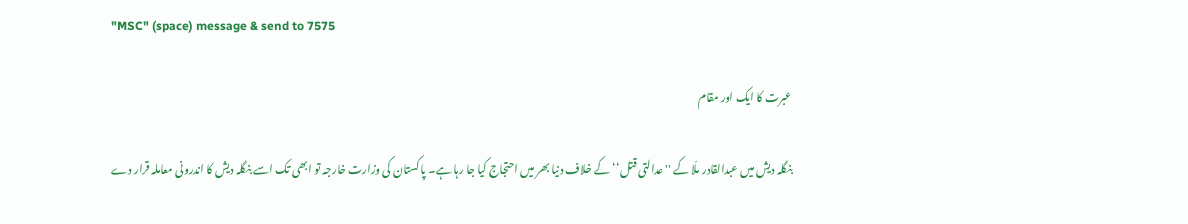"MSC" (space) message & send to 7575

عبرت کا ایک اور مقام

بنگلہ دیش میں عبدالقادر ملّا کے ''عدالتی قتل‘‘ کے خلاف دنیا بھر میں احتجاج کیا جا رہا ہے۔ پاکستان کی وزارت خارجہ تو ابھی تک اسے بنگلہ دیش کا اندرونی معاملہ قرار دے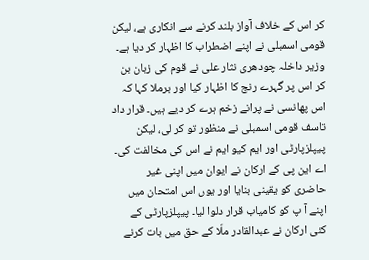کر اس کے خلاف آواز بلند کرنے سے انکاری ہے، لیکن قومی اسمبلی نے اپنے اضطراب کا اظہار کر دیا ہے۔ وزیر داخلہ چودھری نثار علی نے قوم کی زبان بن کر اس پر گہرے رنج کا اظہار کیا اور برملا کہا کہ اس پھانسی نے پرانے زخم ہرے کر دیے ہیں۔ قرار داد تاسف قومی اسمبلی نے منظور تو کر لی، لیکن پیپلزپارٹی اور ایم کیو ایم نے اس کی مخالفت کی۔ اے این پی کے ارکان نے ایوان میں اپنی غیر حاضری کو یقینی بنایا اور یوں اس امتحان میں اپنے آ پ کو کامیاب قرار دلوا لیا۔ پیپلزپارٹی کے کئی ارکان نے عبدالقادر ملّا کے حق میں بات کرنے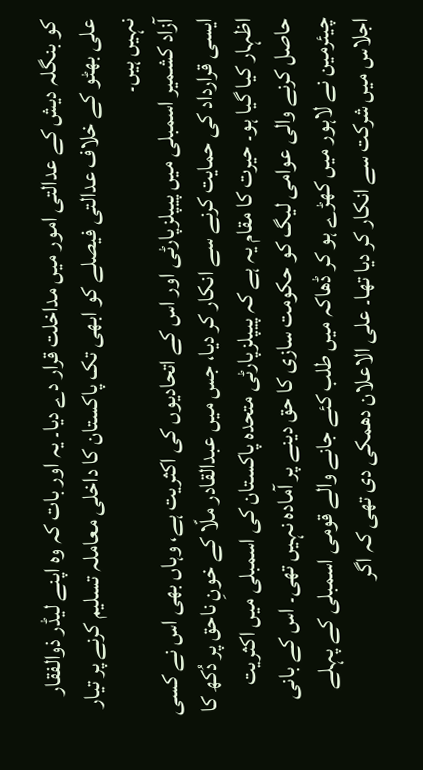کو بنگلہ دیش کے عدالتی امور میں مداخلت قرار دے دیا۔ یہ اور بات کہ وہ اپنے لیڈر ذوالفقار علی بھٹو کے خلاف عدالتی فیصلے کو ابھی تک پاکستان کا داخلی معاملہ تسلیم کرنے پر تیار نہیں ہیں۔
آزاد کشمیر اسمبلی میں پیپلزپارٹی اور اس کے اتحادیوں کی اکثریت ہے، وہاں بھی اس نے کسی ایسی قرارداد کی حمایت کرنے سے انکار کر دیا، جس میں عبدالقادر ملّا کے خونِ ناحق پر دُکھ کا اظہار کیا گیا ہو۔ حیرت کا مقام یہ ہے کہ پیپلزپارٹی متحدہ پاکستان کی اسمبلی میں اکثریت حاصل کرنے والی عوامی لیگ کو حکومت سازی کا حق دینے پر آمادہ نہیں تھی۔ اس کے بانی چیئرمین نے لاہور میں کھڑے ہو کر ڈھاکہ میں طلب کئے جانے والے قومی اسمبلی کے پہلے اجلاس میں شرکت سے انکار کر دیا تھا۔ علی الاعلان دھمکی دی تھی کہ اگر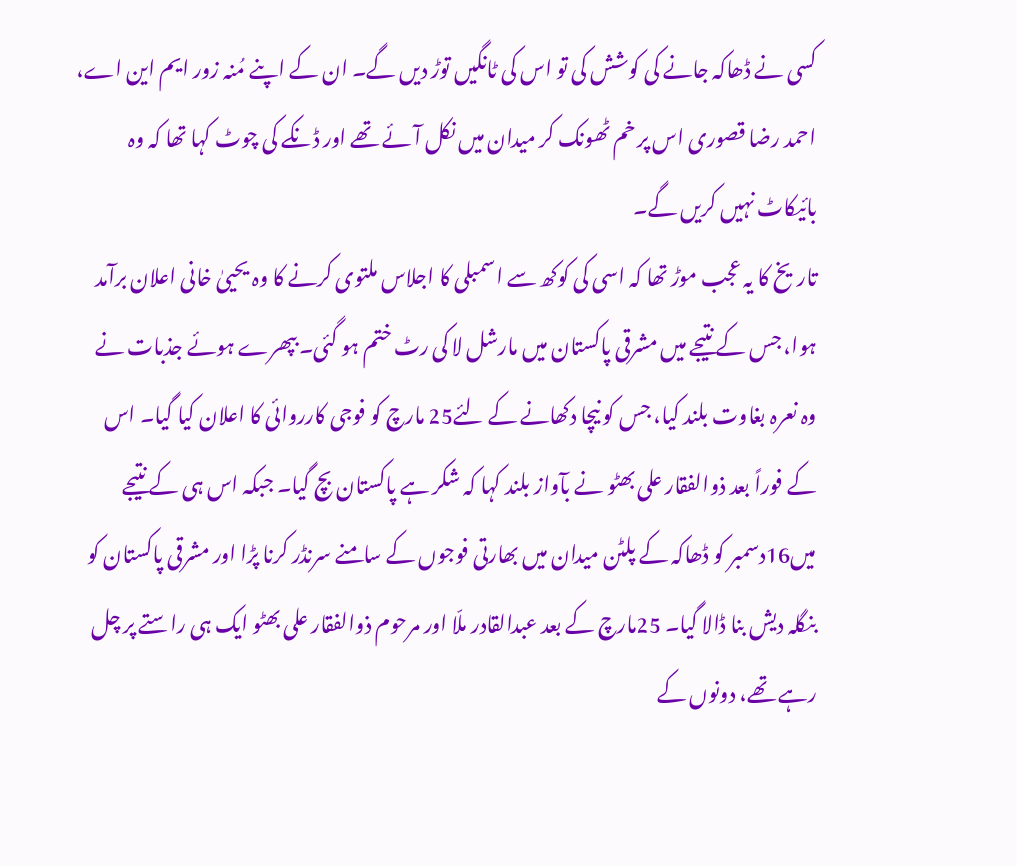کسی نے ڈھاکہ جانے کی کوشش کی تو اس کی ٹانگیں توڑ دیں گے۔ ان کے اپنے مُنہ زور ایم این اے، احمد رضا قصوری اس پر خم ٹھونک کر میدان میں نکل آئے تھے اور ڈنکے کی چوٹ کہا تھا کہ وہ بائیکاٹ نہیں کریں گے۔
تاریخ کا یہ عجب موڑ تھا کہ اسی کی کوکھ سے اسمبلی کا اجلاس ملتوی کرنے کا وہ یحییٰ خانی اعلان برآمد ہوا، جس کے نتیجے میں مشرقی پاکستان میں مارشل لا کی رٹ ختم ہو گئی۔ بپھرے ہوئے جذبات نے وہ نعرہ بغاوت بلند کیا، جس کو نیچا دکھانے کے لئے25 مارچ کو فوجی کارروائی کا اعلان کیا گیا۔ اس کے فوراً بعد ذوالفقار علی بھٹو نے بآواز بلند کہا کہ شکر ہے پاکستان بچ گیا۔ جبکہ اس ہی کے نتیجے میں16دسمبر کو ڈھاکہ کے پلٹن میدان میں بھارتی فوجوں کے سامنے سرنڈر کرنا پڑا اور مشرقی پاکستان کو بنگلہ دیش بنا ڈالا گیا۔ 25مارچ کے بعد عبدالقادر ملّا اور مرحوم ذوالفقار علی بھٹو ایک ہی راستے پر چل رہے تھے، دونوں کے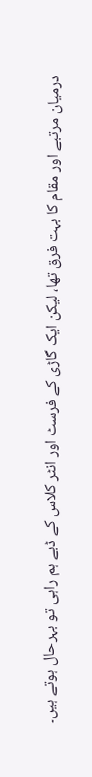درمیان مرتبے اور مقام کا بہت فرق تھا، لیکن ایک گاڑی کے فرسٹ اور انٹر کلاس کے ڈبے ہم راہی تو بہرحال ہوتے ہیں۔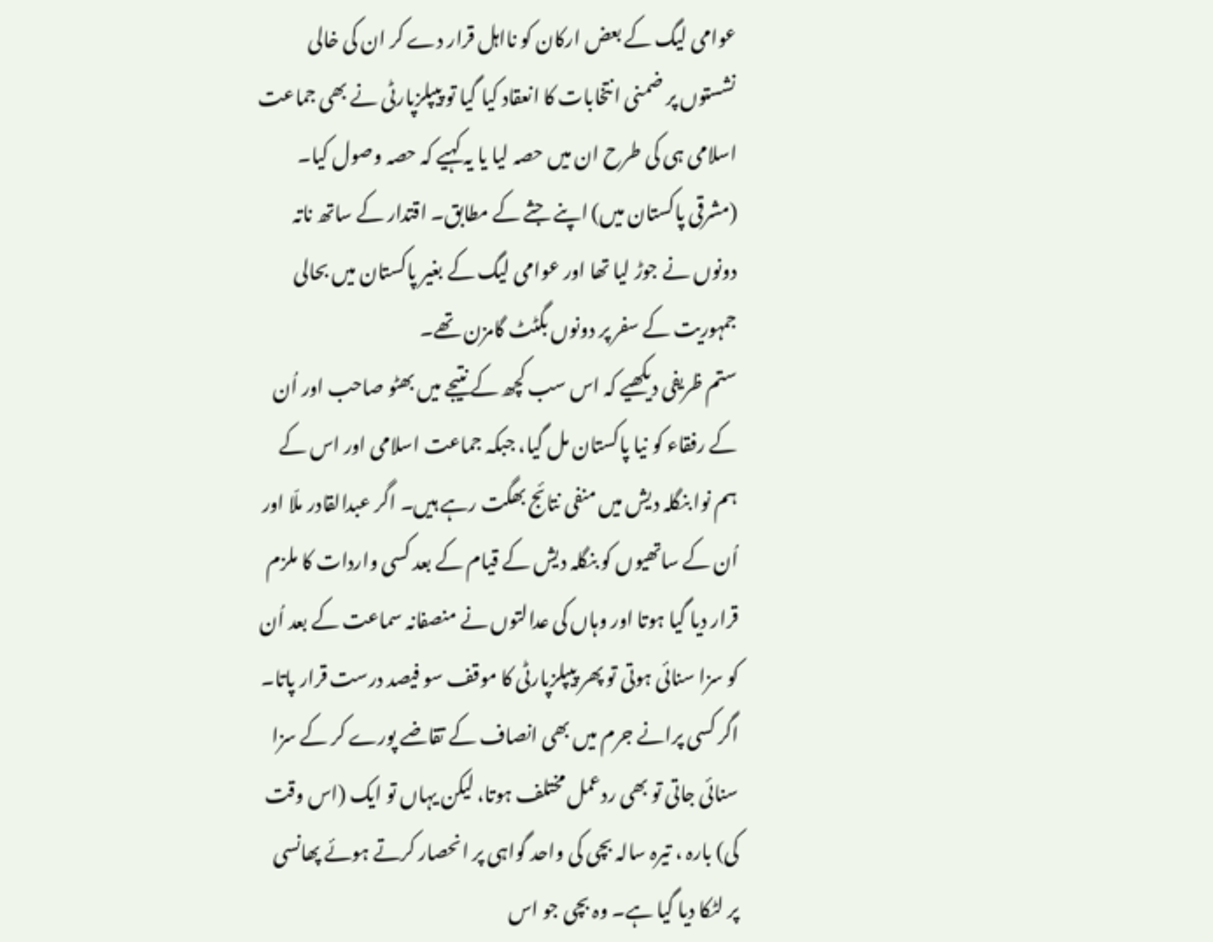عوامی لیگ کے بعض ارکان کو نااہل قرار دے کر ان کی خالی نشستوں پر ضمنی انتخابات کا انعقاد کیا گیا تو پیپلزپارٹی نے بھی جماعت اسلامی ہی کی طرح ان میں حصہ لیا یا یہ کہیے کہ حصہ وصول کیا۔ (مشرقی پاکستان میں) اپنے جثے کے مطابق۔ اقتدار کے ساتھ ناتہ دونوں نے جوڑ لیا تھا اور عوامی لیگ کے بغیر پاکستان میں بحالی جمہوریت کے سفر پر دونوں بگٹٹ گامزن تھے۔
ستم ظریفی دیکھیے کہ اس سب کچھ کے نتیجے میں بھٹو صاحب اور اُن کے رفقاء کو نیا پاکستان مل گیا، جبکہ جماعت اسلامی اور اس کے ہم نوا بنگلہ دیش میں منفی نتائج بھگت رہے ہیں۔ اگر عبدالقادر ملّا اور اُن کے ساتھیوں کو بنگلہ دیش کے قیام کے بعد کسی واردات کا ملزم قرار دیا گیا ہوتا اور وہاں کی عدالتوں نے منصفانہ سماعت کے بعد اُن کو سزا سنائی ہوتی تو پھر پیپلزپارٹی کا موقف سو فیصد درست قرار پاتا۔ اگر کسی پرانے جرم میں بھی انصاف کے تقاضے پورے کر کے سزا سنائی جاتی تو بھی ردعمل مختلف ہوتا، لیکن یہاں تو ایک (اس وقت کی) بارہ ، تیرہ سالہ بچی کی واحد گواہی پر انحصار کرتے ہوئے پھانسی پر لٹکا دیا گیا ہے۔ وہ بچی جو اس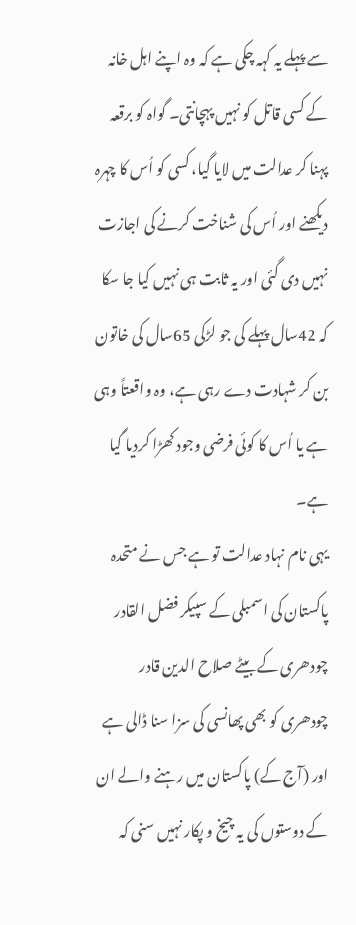سے پہلے یہ کہہ چکی ہے کہ وہ اپنے اہل خانہ کے کسی قاتل کو نہیں پہچانتی۔ گواہ کو برقعہ پہنا کر عدالت میں لایا گیا، کسی کو اُس کا چہرہ دیکھنے اور اُس کی شناخت کرنے کی اجازت نہیں دی گئی اور یہ ثابت ہی نہیں کیا جا سکا کہ 42سال پہلے کی جو لڑکی 65سال کی خاتون بن کر شہادت دے رہی ہے، وہ واقعتاً وہی ہے یا اُس کا کوئی فرضی وجود کھڑا کردیا گیا ہے۔
یہی نام نہاد عدالت تو ہے جس نے متحدہ پاکستان کی اسمبلی کے سپیکر فضل القادر چودھری کے بیٹے صلاح الدین قادر چودھری کو بھی پھانسی کی سزا سنا ڈالی ہے اور (آج کے) پاکستان میں رہنے والے ان کے دوستوں کی یہ چیخ و پکار نہیں سنی کہ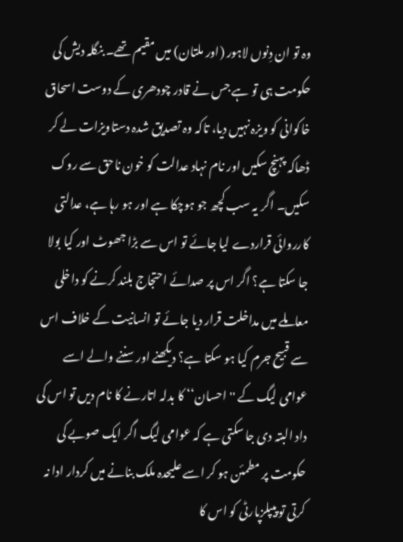وہ تو ان دِنوں لاہور (اور ملتان) میں مقیم تھے۔ بنگلہ دیش کی حکومت ہی تو ہے جس نے قادر چودھری کے دوست اسحاق خاکوانی کو ویزہ نہیں دیا، تاکہ وہ تصدیق شدہ دستاویزات لے کر ڈھاکہ پہنچ سکیں اور نام نہاد عدالت کو خون ناحق سے روک سکیں۔ اگر یہ سب کچھ جو ہوچکا ہے اور ہو رہا ہے، عدالتی کارروائی قراردے لیا جائے تو اس سے بڑا جھوٹ اور کیا بولا جا سکتا ہے؟ اگر اس پر صدائے احتجاج بلند کرنے کو داخلی معاملے میں مداخلت قرار دیا جائے تو انسانیت کے خلاف اس سے قبیح جرم کیا ہو سکتا ہے؟ دیکھنے اور سننے والے اسے عوامی لیگ کے ''احسان‘‘ کا بدلہ اتارنے کا نام دیں تو اس کی داد البتہ دی جا سکتی ہے کہ عوامی لیگ اگر ایک صوبے کی حکومت پر مطمئن ہو کر اسے علیحدہ ملک بنانے میں کردار ادا نہ کرتی تو پیپلزپارٹی کو اس کا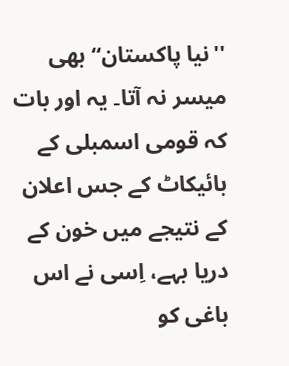''نیا پاکستان‘‘ بھی میسر نہ آتا۔ یہ اور بات کہ قومی اسمبلی کے بائیکاٹ کے جس اعلان کے نتیجے میں خون کے دریا بہے، اِسی نے اس باغی کو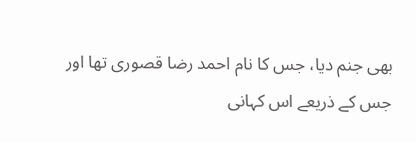بھی جنم دیا، جس کا نام احمد رضا قصوری تھا اور جس کے ذریعے اس کہانی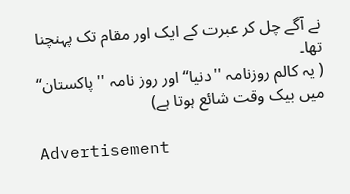نے آگے چل کر عبرت کے ایک اور مقام تک پہنچنا تھا۔
( یہ کالم روزنامہ ''دنیا‘‘ اور روز نامہ '' پاکستان‘‘ میں بیک وقت شائع ہوتا ہے)

Advertisement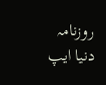روزنامہ دنیا ایپ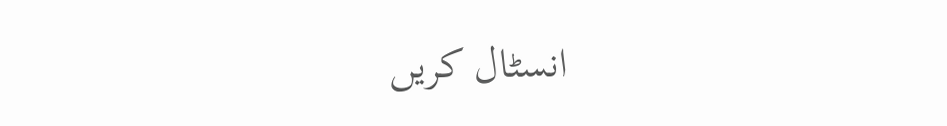انسٹال کریں